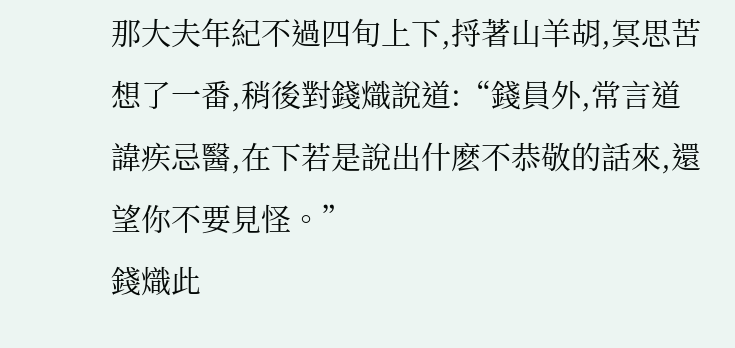那大夫年紀不過四旬上下,捋著山羊胡,冥思苦想了一番,稍後對錢熾說道:“錢員外,常言道諱疾忌醫,在下若是說出什麽不恭敬的話來,還望你不要見怪。”
錢熾此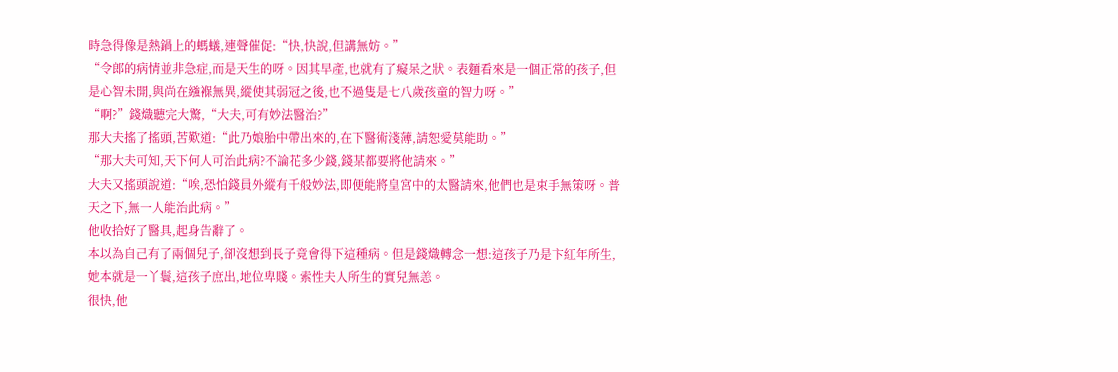時急得像是熱鍋上的螞蟻,連聲催促:“快,快說,但講無妨。”
“令郎的病情並非急症,而是天生的呀。因其早產,也就有了癡呆之狀。表麵看來是一個正常的孩子,但是心智未開,與尚在繈褓無異,縱使其弱冠之後,也不過隻是七八歲孩童的智力呀。”
“啊?”錢熾聽完大驚,“大夫,可有妙法醫治?”
那大夫搖了搖頭,苦歎道:“此乃娘胎中帶出來的,在下醫術淺薄,請恕愛莫能助。”
“那大夫可知,天下何人可治此病?不論花多少錢,錢某都要將他請來。”
大夫又搖頭說道:“唉,恐怕錢員外縱有千般妙法,即便能將皇宮中的太醫請來,他們也是束手無策呀。普天之下,無一人能治此病。”
他收拾好了醫具,起身告辭了。
本以為自己有了兩個兒子,卻沒想到長子竟會得下這種病。但是錢熾轉念一想:這孩子乃是卞紅年所生,她本就是一丫鬟,這孩子庶出,地位卑賤。索性夫人所生的實兒無恙。
很快,他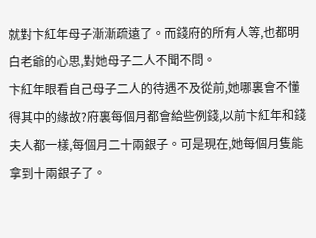就對卞紅年母子漸漸疏遠了。而錢府的所有人等,也都明白老爺的心思,對她母子二人不聞不問。
卞紅年眼看自己母子二人的待遇不及從前,她哪裏會不懂得其中的緣故?府裏每個月都會給些例錢,以前卞紅年和錢夫人都一樣,每個月二十兩銀子。可是現在,她每個月隻能拿到十兩銀子了。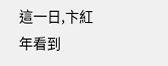這一日,卞紅年看到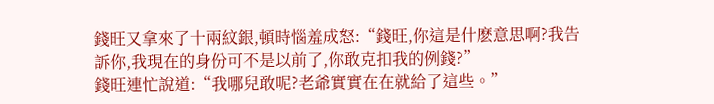錢旺又拿來了十兩紋銀,頓時惱羞成怒:“錢旺,你這是什麽意思啊?我告訴你,我現在的身份可不是以前了,你敢克扣我的例錢?”
錢旺連忙說道:“我哪兒敢呢?老爺實實在在就給了這些。”